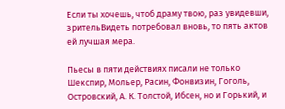Если ты хочешь, чтоб драму твою, раз увидевши, зрительВидеть потребовал вновь, то пять актов ей лучшая мера.

Пьесы в пяти действиях писали не только Шекспир, Мольер, Расин, Фонвизин, Гоголь, Островский, А. К. Толстой, Ибсен, но и Горький, и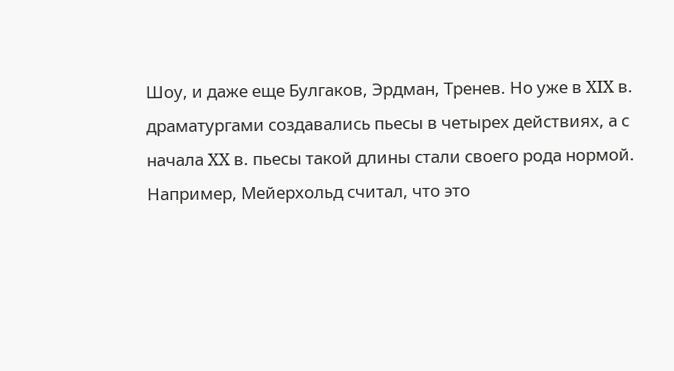Шоу, и даже еще Булгаков, Эрдман, Тренев. Но уже в XIX в. драматургами создавались пьесы в четырех действиях, а с начала XX в. пьесы такой длины стали своего рода нормой. Например, Мейерхольд считал, что это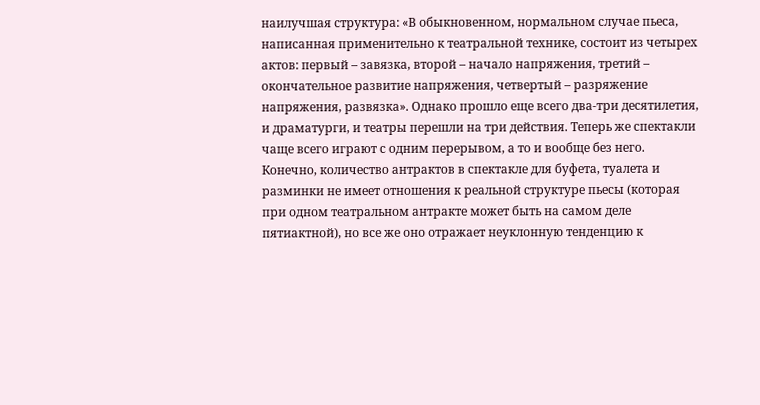наилучшая структура: «В обыкновенном, нормальном случае пьеса, написанная применительно к театральной технике, состоит из четырех актов: первый – завязка, второй – начало напряжения, третий – окончательное развитие напряжения, четвертый – разряжение напряжения, развязка». Однако прошло еще всего два-три десятилетия, и драматурги, и театры перешли на три действия. Теперь же спектакли чаще всего играют с одним перерывом, а то и вообще без него. Конечно, количество антрактов в спектакле для буфета, туалета и разминки не имеет отношения к реальной структуре пьесы (которая при одном театральном антракте может быть на самом деле пятиактной), но все же оно отражает неуклонную тенденцию к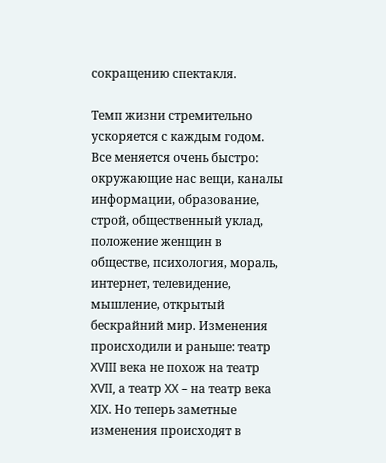сокращению спектакля.

Темп жизни стремительно ускоряется с каждым годом. Все меняется очень быстро: окружающие нас вещи, каналы информации, образование, строй, общественный уклад, положение женщин в обществе, психология, мораль, интернет, телевидение, мышление, открытый бескрайний мир. Изменения происходили и раньше: театр XVIII века не похож на театр XVII, а театр XX – на театр века XIX. Но теперь заметные изменения происходят в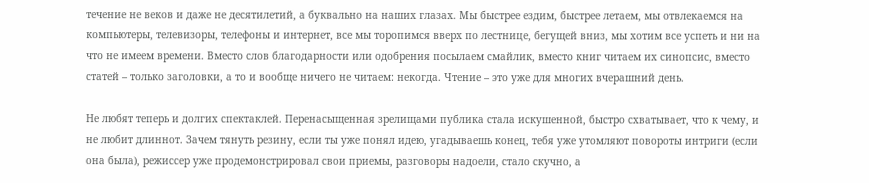течение не веков и даже не десятилетий, а буквально на наших глазах. Мы быстрее ездим, быстрее летаем, мы отвлекаемся на компьютеры, телевизоры, телефоны и интернет, все мы торопимся вверх по лестнице, бегущей вниз, мы хотим все успеть и ни на что не имеем времени. Вместо слов благодарности или одобрения посылаем смайлик, вместо книг читаем их синопсис, вместо статей – только заголовки, а то и вообще ничего не читаем: некогда. Чтение – это уже для многих вчерашний день.

Не любят теперь и долгих спектаклей. Перенасыщенная зрелищами публика стала искушенной, быстро схватывает, что к чему, и не любит длиннот. Зачем тянуть резину, если ты уже понял идею, угадываешь конец, тебя уже утомляют повороты интриги (если она была), режиссер уже продемонстрировал свои приемы, разговоры надоели, стало скучно, а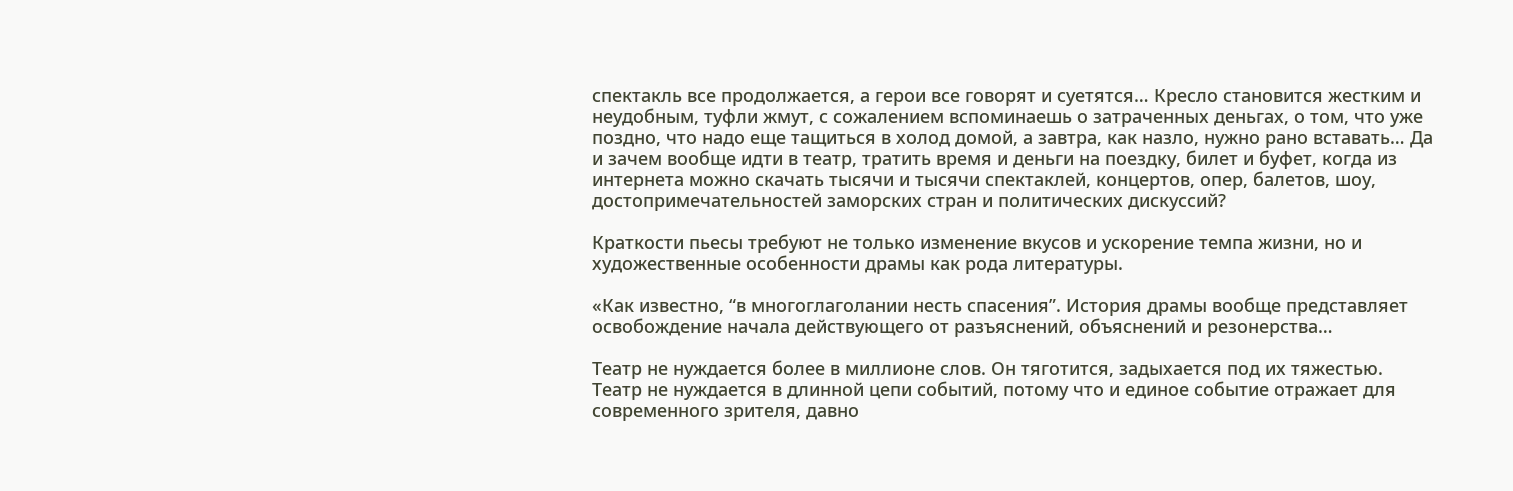спектакль все продолжается, а герои все говорят и суетятся… Кресло становится жестким и неудобным, туфли жмут, с сожалением вспоминаешь о затраченных деньгах, о том, что уже поздно, что надо еще тащиться в холод домой, а завтра, как назло, нужно рано вставать… Да и зачем вообще идти в театр, тратить время и деньги на поездку, билет и буфет, когда из интернета можно скачать тысячи и тысячи спектаклей, концертов, опер, балетов, шоу, достопримечательностей заморских стран и политических дискуссий?

Краткости пьесы требуют не только изменение вкусов и ускорение темпа жизни, но и художественные особенности драмы как рода литературы.

«Как известно, “в многоглаголании несть спасения”. История драмы вообще представляет освобождение начала действующего от разъяснений, объяснений и резонерства…

Театр не нуждается более в миллионе слов. Он тяготится, задыхается под их тяжестью. Театр не нуждается в длинной цепи событий, потому что и единое событие отражает для современного зрителя, давно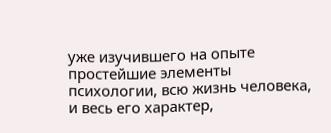уже изучившего на опыте простейшие элементы психологии, всю жизнь человека, и весь его характер,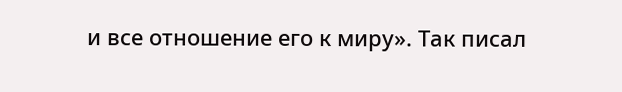и все отношение его к миру». Так писал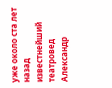уже около ста лет назад известнейший театровед Александр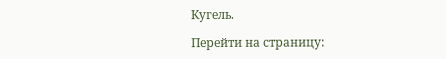Кугель.

Перейти на страницу: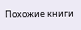Похожие книги